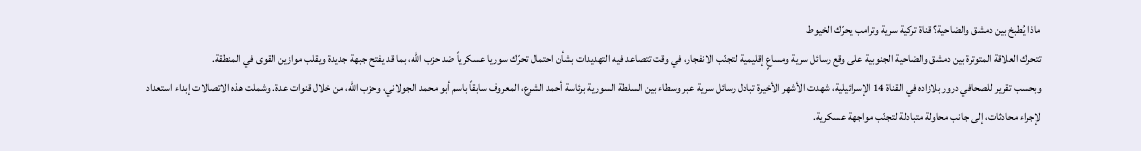ماذا يُطبخ بين دمشق والضاحية؟ قناة تركية سرية وترامب يحرّك الخيوط
تتحرك العلاقة المتوترة بين دمشق والضاحية الجنوبية على وقع رسائل سرية ومساعٍ إقليمية لتجنّب الانفجار، في وقت تتصاعد فيه التهديدات بشأن احتمال تحرّك سوريا عسكرياً ضد حزب الله، بما قد يفتح جبهة جديدة ويقلب موازين القوى في المنطقة.
وبحسب تقرير للصحافي درور بلازاده في القناة 14 الإسرائيلية، شهدت الأشهر الأخيرة تبادل رسائل سرية عبر وسطاء بين السلطة السورية برئاسة أحمد الشرع، المعروف سابقاً باسم أبو محمد الجولاني، وحزب الله، من خلال قنوات عدة. وشملت هذه الاتصالات إبداء استعداد لإجراء محادثات، إلى جانب محاولة متبادلة لتجنّب مواجهة عسكرية.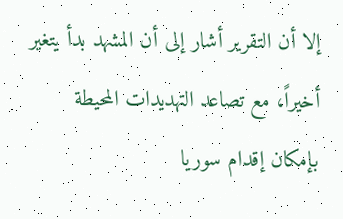إلا أن التقرير أشار إلى أن المشهد بدأ يتغير أخيراً، مع تصاعد التهديدات المحيطة بإمكان إقدام سوريا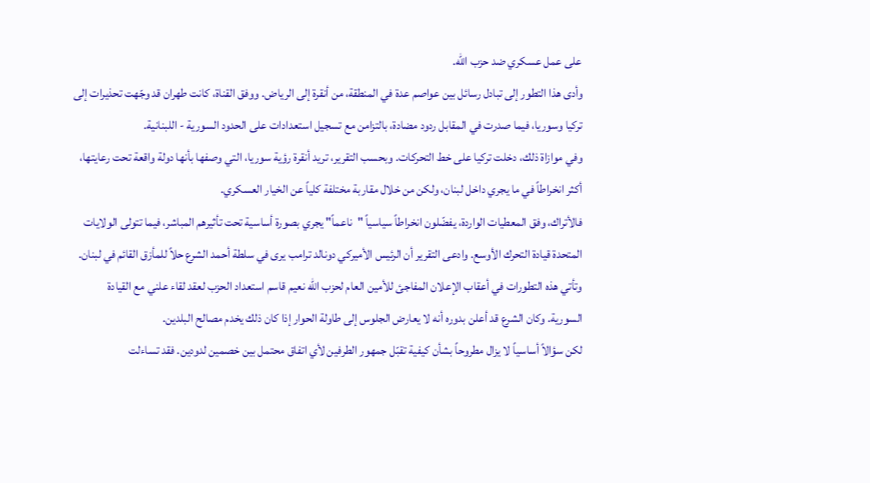على عمل عسكري ضد حزب الله.
وأدى هذا التطور إلى تبادل رسائل بين عواصم عدة في المنطقة، من أنقرة إلى الرياض. ووفق القناة، كانت طهران قد وجّهت تحذيرات إلى تركيا وسوريا، فيما صدرت في المقابل ردود مضادة، بالتزامن مع تسجيل استعدادات على الحدود السورية - اللبنانية.
وفي موازاة ذلك، دخلت تركيا على خط التحركات. وبحسب التقرير، تريد أنقرة رؤية سوريا، التي وصفها بأنها دولة واقعة تحت رعايتها، أكثر انخراطاً في ما يجري داخل لبنان، ولكن من خلال مقاربة مختلفة كلياً عن الخيار العسكري.
فالأتراك، وفق المعطيات الواردة، يفضّلون انخراطاً سياسياً "ناعماً" يجري بصورة أساسية تحت تأثيرهم المباشر، فيما تتولى الولايات المتحدة قيادة التحرك الأوسع. وادعى التقرير أن الرئيس الأميركي دونالد ترامب يرى في سلطة أحمد الشرع حلاً للمأزق القائم في لبنان.
وتأتي هذه التطورات في أعقاب الإعلان المفاجئ للأمين العام لحزب الله نعيم قاسم استعداد الحزب لعقد لقاء علني مع القيادة السورية. وكان الشرع قد أعلن بدوره أنه لا يعارض الجلوس إلى طاولة الحوار إذا كان ذلك يخدم مصالح البلدين.
لكن سؤالاً أساسياً لا يزال مطروحاً بشأن كيفية تقبّل جمهور الطرفين لأي اتفاق محتمل بين خصمين لدودين. فقد تساءلت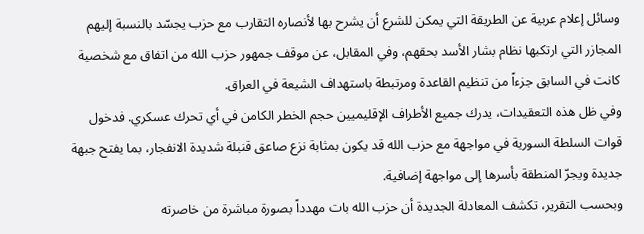وسائل إعلام عربية عن الطريقة التي يمكن للشرع أن يشرح بها لأنصاره التقارب مع حزب يجسّد بالنسبة إليهم المجازر التي ارتكبها نظام بشار الأسد بحقهم، وفي المقابل، عن موقف جمهور حزب الله من اتفاق مع شخصية كانت في السابق جزءاً من تنظيم القاعدة ومرتبطة باستهداف الشيعة في العراق.
وفي ظل هذه التعقيدات، يدرك جميع الأطراف الإقليميين حجم الخطر الكامن في أي تحرك عسكري. فدخول قوات السلطة السورية في مواجهة مع حزب الله قد يكون بمثابة نزع صاعق قنبلة شديدة الانفجار، بما يفتح جبهة جديدة ويجرّ المنطقة بأسرها إلى مواجهة إضافية.
وبحسب التقرير، تكشف المعادلة الجديدة أن حزب الله بات مهدداً بصورة مباشرة من خاصرته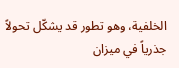الخلفية، وهو تطور قد يشكّل تحولاً جذرياً في ميزان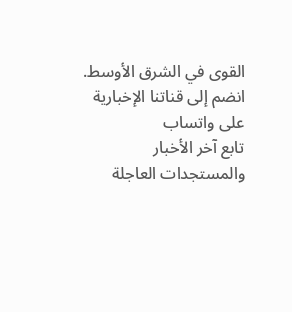القوى في الشرق الأوسط.
انضم إلى قناتنا الإخبارية على واتساب
تابع آخر الأخبار والمستجدات العاجلة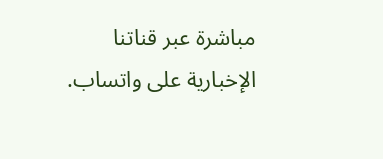مباشرة عبر قناتنا الإخبارية على واتساب.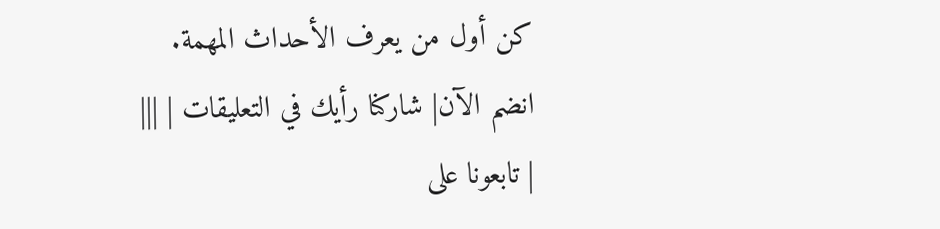كن أول من يعرف الأحداث المهمة.
انضم الآن| شاركنا رأيك في التعليقات | |||
| تابعونا على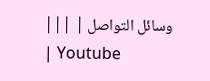وسائل التواصل | |||
| Youtube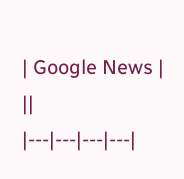| Google News | ||
|---|---|---|---|